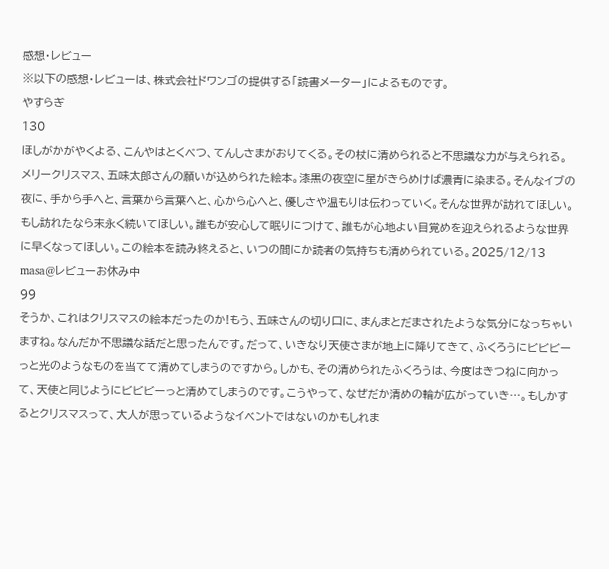感想・レビュー
※以下の感想・レビューは、株式会社ドワンゴの提供する「読書メーター」によるものです。
やすらぎ
130
ほしがかがやくよる、こんやはとくべつ、てんしさまがおりてくる。その杖に清められると不思議な力が与えられる。メリークリスマス、五味太郎さんの願いが込められた絵本。漆黒の夜空に星がきらめけば濃青に染まる。そんなイブの夜に、手から手へと、言葉から言葉へと、心から心へと、優しさや温もりは伝わっていく。そんな世界が訪れてほしい。もし訪れたなら末永く続いてほしい。誰もが安心して眠りにつけて、誰もが心地よい目覚めを迎えられるような世界に早くなってほしい。この絵本を読み終えると、いつの間にか読者の気持ちも清められている。2025/12/13
masa@レビューお休み中
99
そうか、これはクリスマスの絵本だったのか!もう、五味さんの切り口に、まんまとだまされたような気分になっちゃいますね。なんだか不思議な話だと思ったんです。だって、いきなり天使さまが地上に降りてきて、ふくろうにビビビーっと光のようなものを当てて清めてしまうのですから。しかも、その清められたふくろうは、今度はきつねに向かって、天使と同じようにビビビーっと清めてしまうのです。こうやって、なぜだか清めの輪が広がっていき…。もしかするとクリスマスって、大人が思っているようなイベントではないのかもしれま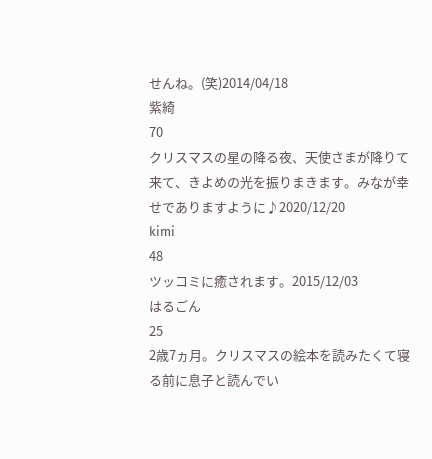せんね。(笑)2014/04/18
紫綺
70
クリスマスの星の降る夜、天使さまが降りて来て、きよめの光を振りまきます。みなが幸せでありますように♪2020/12/20
kimi
48
ツッコミに癒されます。2015/12/03
はるごん
25
2歳7ヵ月。クリスマスの絵本を読みたくて寝る前に息子と読んでい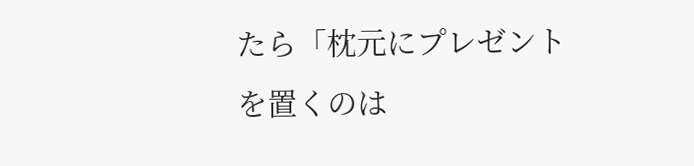たら「枕元にプレゼントを置くのは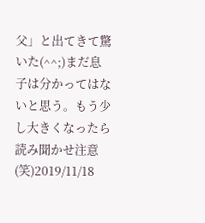父」と出てきて驚いた(^^;)まだ息子は分かってはないと思う。もう少し大きくなったら読み聞かせ注意(笑)2019/11/18